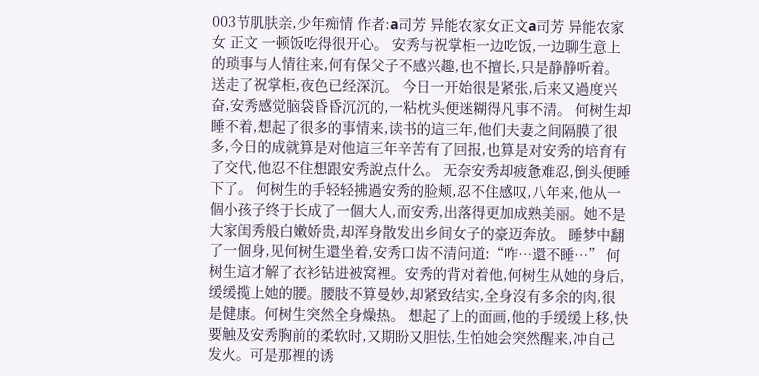003节肌肤亲,少年痴情 作者:a司芳 异能农家女正文a司芳 异能农家女 正文 一顿饭吃得很开心。 安秀与祝掌柜一边吃饭,一边聊生意上的琐事与人情往来,何有保父子不感兴趣,也不擅长,只是静静听着。 送走了祝掌柜,夜色已经深沉。 今日一开始很是紧张,后来又過度兴奋,安秀感觉脑袋昏昏沉沉的,一粘枕头便迷糊得凡事不清。 何树生却睡不着,想起了很多的事情来,读书的這三年,他们夫妻之间隔膜了很多,今日的成就算是对他這三年辛苦有了回报,也算是对安秀的培育有了交代,他忍不住想跟安秀說点什么。 无奈安秀却疲惫难忍,倒头便睡下了。 何树生的手轻轻拂過安秀的脸颊,忍不住感叹,八年来,他从一個小孩子终于长成了一個大人,而安秀,出落得更加成熟美丽。她不是大家闺秀般白嫩娇贵,却浑身散发出乡间女子的豪迈奔放。 睡梦中翻了一個身,见何树生還坐着,安秀口齿不清问道:“咋…還不睡…” 何树生這才解了衣衫钻进被窝裡。安秀的背对着他,何树生从她的身后,缓缓揽上她的腰。腰肢不算曼妙,却紧致结实,全身沒有多余的肉,很是健康。何树生突然全身燥热。 想起了上的面画,他的手缓缓上移,快要触及安秀胸前的柔软时,又期盼又胆怯,生怕她会突然醒来,冲自己发火。可是那裡的诱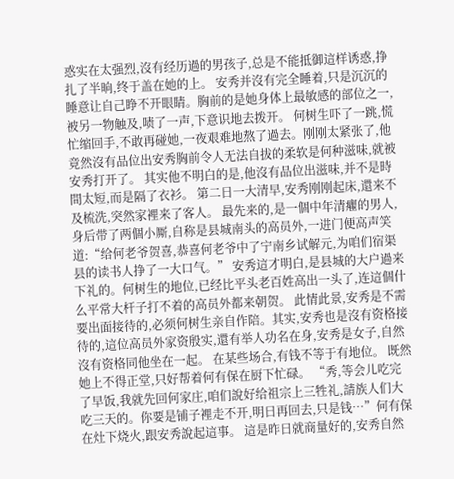惑实在太强烈,沒有经历過的男孩子,总是不能抵御這样诱惑,挣扎了半晌,终于盖在她的上。 安秀并沒有完全睡着,只是沉沉的睡意让自己睁不开眼睛。胸前的是她身体上最敏感的部位之一,被另一物触及,啧了一声,下意识地去拨开。 何树生吓了一跳,慌忙缩回手,不敢再碰她,一夜艰难地熬了過去。刚刚太紧张了,他竟然沒有品位出安秀胸前令人无法自拔的柔软是何种滋味,就被安秀打开了。 其实他不明白的是,他沒有品位出滋味,并不是時間太短,而是隔了衣衫。 第二日一大清早,安秀刚刚起床,還来不及梳洗,突然家裡来了客人。 最先来的,是一個中年清癯的男人,身后带了两個小厮,自称是县城南头的高员外,一进门便高声笑道:“给何老爷贺喜,恭喜何老爷中了宁南乡试解元,为咱们宿渠县的读书人挣了一大口气。” 安秀這才明白,是县城的大户過来下礼的。何树生的地位,已经比平头老百姓高出一头了,连這個什么平常大杆子打不着的高员外都来朝贺。 此情此景,安秀是不需要出面接待的,必须何树生亲自作陪。其实,安秀也是沒有资格接待的,這位高员外家资殷实,還有举人功名在身,安秀是女子,自然沒有资格同他坐在一起。 在某些场合,有钱不等于有地位。 既然她上不得正堂,只好帮着何有保在厨下忙碌。 “秀,等会儿吃完了早饭,我就先回何家庄,咱们說好给祖宗上三牲礼,請族人们大吃三天的。你要是铺子裡走不开,明日再回去,只是钱…”何有保在灶下烧火,跟安秀說起這事。 這是昨日就商量好的,安秀自然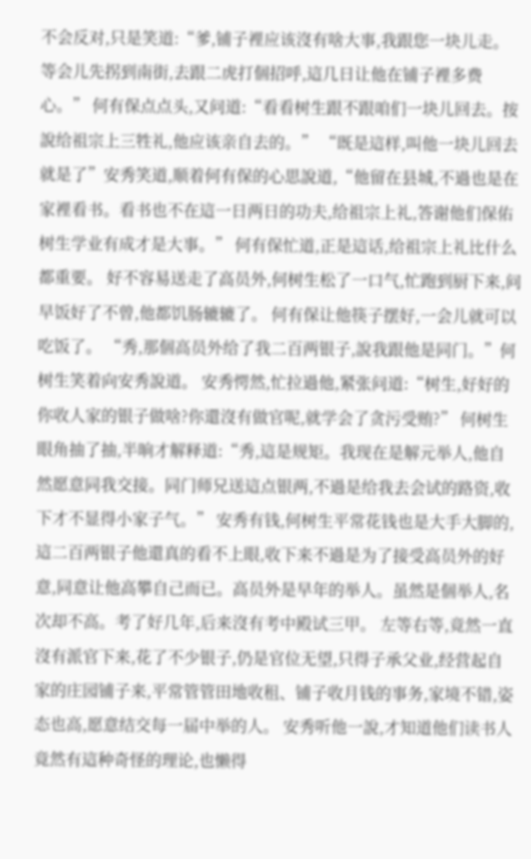不会反对,只是笑道:“爹,铺子裡应该沒有啥大事,我跟您一块儿走。等会儿先拐到南街,去跟二虎打個招呼,這几日让他在铺子裡多费心。” 何有保点点头,又问道:“看看树生跟不跟咱们一块儿回去。按說给祖宗上三牲礼,他应该亲自去的。” “既是這样,叫他一块儿回去就是了”安秀笑道,顺着何有保的心思說道,“他留在县城,不過也是在家裡看书。看书也不在這一日两日的功夫,给祖宗上礼,答谢他们保佑树生学业有成才是大事。” 何有保忙道,正是這话,给祖宗上礼比什么都重要。 好不容易送走了高员外,何树生松了一口气,忙跑到厨下来,问早饭好了不曾,他都饥肠辘辘了。 何有保让他筷子摆好,一会儿就可以吃饭了。 “秀,那個高员外给了我二百两银子,說我跟他是同门。”何树生笑着向安秀說道。 安秀愕然,忙拉過他,紧张问道:“树生,好好的你收人家的银子做啥?你還沒有做官呢,就学会了贪污受贿?” 何树生眼角抽了抽,半晌才解释道:“秀,這是规矩。我现在是解元举人,他自然愿意同我交接。同门师兄送這点银两,不過是给我去会试的路资,收下才不显得小家子气。” 安秀有钱,何树生平常花钱也是大手大脚的,這二百两银子他還真的看不上眼,收下来不過是为了接受高员外的好意,同意让他高攀自己而已。高员外是早年的举人。虽然是個举人,名次却不高。考了好几年,后来沒有考中殿试三甲。 左等右等,竟然一直沒有派官下来,花了不少银子,仍是官位无望,只得子承父业,经营起自家的庄园铺子来,平常管管田地收租、铺子收月钱的事务,家境不错,姿态也高,愿意结交每一届中举的人。 安秀听他一說,才知道他们读书人竟然有這种奇怪的理论,也懒得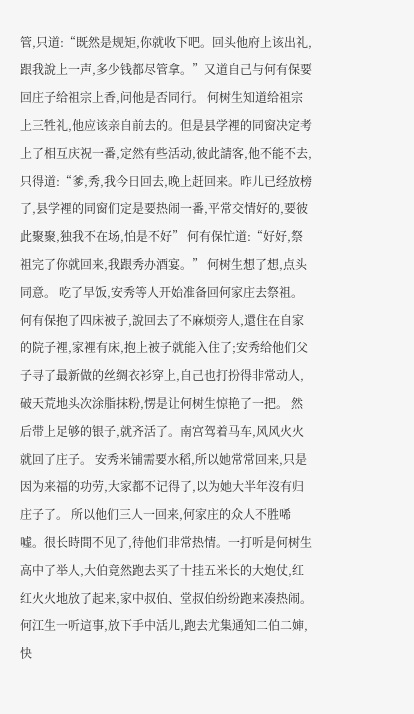管,只道:“既然是规矩,你就收下吧。回头他府上该出礼,跟我說上一声,多少钱都尽管拿。”又道自己与何有保要回庄子给祖宗上香,问他是否同行。 何树生知道给祖宗上三牲礼,他应该亲自前去的。但是县学裡的同窗决定考上了相互庆祝一番,定然有些活动,彼此請客,他不能不去,只得道:“爹,秀,我今日回去,晚上赶回来。昨儿已经放榜了,县学裡的同窗们定是要热闹一番,平常交情好的,要彼此聚聚,独我不在场,怕是不好” 何有保忙道:“好好,祭祖完了你就回来,我跟秀办酒宴。” 何树生想了想,点头同意。 吃了早饭,安秀等人开始准备回何家庄去祭祖。何有保抱了四床被子,說回去了不麻烦旁人,還住在自家的院子裡,家裡有床,抱上被子就能入住了;安秀给他们父子寻了最新做的丝绸衣衫穿上,自己也打扮得非常动人,破天荒地头次涂脂抹粉,愣是让何树生惊艳了一把。 然后带上足够的银子,就齐活了。南宫驾着马车,风风火火就回了庄子。 安秀米铺需要水稻,所以她常常回来,只是因为来福的功劳,大家都不记得了,以为她大半年沒有归庄子了。 所以他们三人一回来,何家庄的众人不胜唏嘘。很长時間不见了,待他们非常热情。一打听是何树生高中了举人,大伯竟然跑去买了十挂五米长的大炮仗,红红火火地放了起来,家中叔伯、堂叔伯纷纷跑来凑热闹。 何江生一听這事,放下手中活儿,跑去尤集通知二伯二婶,快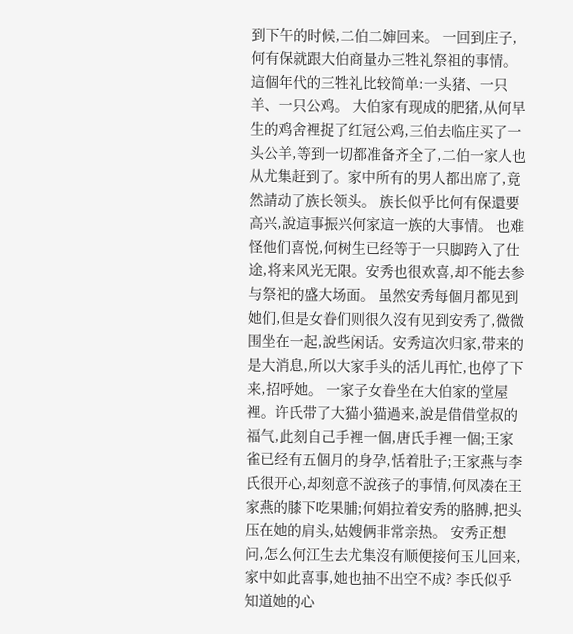到下午的时候,二伯二婶回来。 一回到庄子,何有保就跟大伯商量办三牲礼祭祖的事情。這個年代的三牲礼比较简单:一头猪、一只羊、一只公鸡。 大伯家有现成的肥猪,从何早生的鸡舍裡捉了红冠公鸡,三伯去临庄买了一头公羊,等到一切都准备齐全了,二伯一家人也从尤集赶到了。家中所有的男人都出席了,竟然請动了族长领头。 族长似乎比何有保還要高兴,說這事振兴何家這一族的大事情。 也难怪他们喜悦,何树生已经等于一只脚跨入了仕途,将来风光无限。安秀也很欢喜,却不能去参与祭祀的盛大场面。 虽然安秀每個月都见到她们,但是女眷们则很久沒有见到安秀了,微微围坐在一起,說些闲话。安秀這次归家,带来的是大消息,所以大家手头的活儿再忙,也停了下来,招呼她。 一家子女眷坐在大伯家的堂屋裡。许氏带了大猫小猫過来,說是借借堂叔的福气,此刻自己手裡一個,唐氏手裡一個;王家雀已经有五個月的身孕,恬着肚子;王家燕与李氏很开心,却刻意不說孩子的事情,何凤凑在王家燕的膝下吃果脯;何娟拉着安秀的胳膊,把头压在她的肩头,姑嫂俩非常亲热。 安秀正想问,怎么何江生去尤集沒有顺便接何玉儿回来,家中如此喜事,她也抽不出空不成? 李氏似乎知道她的心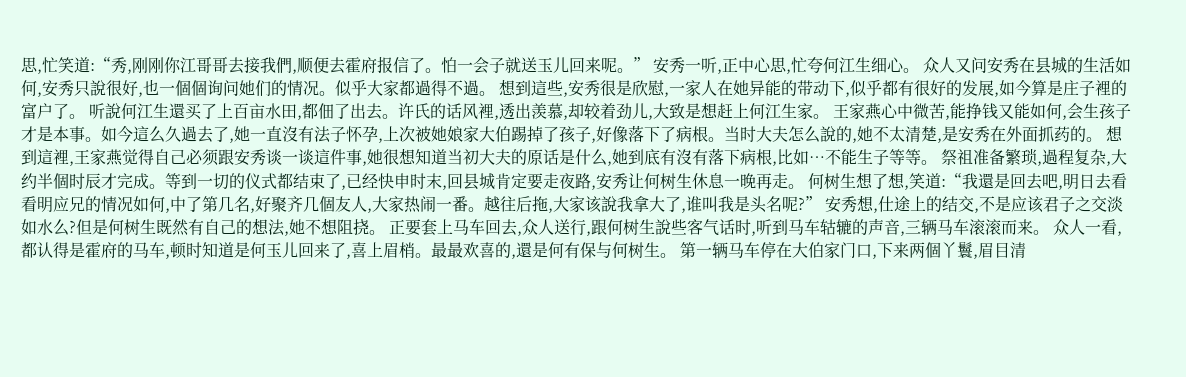思,忙笑道:“秀,刚刚你江哥哥去接我們,顺便去霍府报信了。怕一会子就送玉儿回来呢。” 安秀一听,正中心思,忙夸何江生细心。 众人又问安秀在县城的生活如何,安秀只說很好,也一個個询问她们的情况。似乎大家都過得不過。 想到這些,安秀很是欣慰,一家人在她异能的带动下,似乎都有很好的发展,如今算是庄子裡的富户了。 听說何江生還买了上百亩水田,都佃了出去。许氏的话风裡,透出羡慕,却较着劲儿,大致是想赶上何江生家。 王家燕心中微苦,能挣钱又能如何,会生孩子才是本事。如今這么久過去了,她一直沒有法子怀孕,上次被她娘家大伯踢掉了孩子,好像落下了病根。当时大夫怎么說的,她不太清楚,是安秀在外面抓药的。 想到這裡,王家燕觉得自己必须跟安秀谈一谈這件事,她很想知道当初大夫的原话是什么,她到底有沒有落下病根,比如…不能生子等等。 祭祖准备繁琐,過程复杂,大约半個时辰才完成。等到一切的仪式都结束了,已经快申时末,回县城肯定要走夜路,安秀让何树生休息一晚再走。 何树生想了想,笑道:“我還是回去吧,明日去看看明应兄的情况如何,中了第几名,好聚齐几個友人,大家热闹一番。越往后拖,大家该說我拿大了,谁叫我是头名呢?” 安秀想,仕途上的结交,不是应该君子之交淡如水么?但是何树生既然有自己的想法,她不想阻挠。 正要套上马车回去,众人送行,跟何树生說些客气话时,听到马车轱辘的声音,三辆马车滚滚而来。 众人一看,都认得是霍府的马车,顿时知道是何玉儿回来了,喜上眉梢。最最欢喜的,還是何有保与何树生。 第一辆马车停在大伯家门口,下来两個丫鬟,眉目清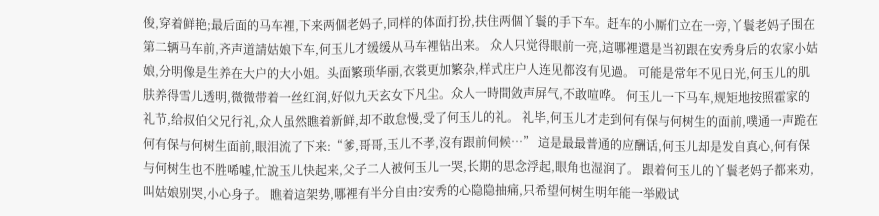俊,穿着鲜艳;最后面的马车裡,下来两個老妈子,同样的体面打扮,扶住两個丫鬟的手下车。赶车的小厮们立在一旁,丫鬟老妈子围在第二辆马车前,齐声道請姑娘下车,何玉儿才缓缓从马车裡钻出来。 众人只觉得眼前一亮,這哪裡還是当初跟在安秀身后的农家小姑娘,分明像是生养在大户的大小姐。头面繁琐华丽,衣裳更加繁杂,样式庄户人连见都沒有见過。 可能是常年不见日光,何玉儿的肌肤养得雪儿透明,微微带着一丝红润,好似九天玄女下凡尘。众人一時間敛声屏气,不敢喧哗。 何玉儿一下马车,规矩地按照霍家的礼节,给叔伯父兄行礼,众人虽然瞧着新鲜,却不敢怠慢,受了何玉儿的礼。 礼毕,何玉儿才走到何有保与何树生的面前,噗通一声跪在何有保与何树生面前,眼泪流了下来:“爹,哥哥,玉儿不孝,沒有跟前伺候…” 這是最最普通的应酬话,何玉儿却是发自真心,何有保与何树生也不胜唏嘘,忙說玉儿快起来,父子二人被何玉儿一哭,长期的思念浮起,眼角也湿润了。 跟着何玉儿的丫鬟老妈子都来劝,叫姑娘别哭,小心身子。 瞧着這架势,哪裡有半分自由?安秀的心隐隐抽痛,只希望何树生明年能一举殿试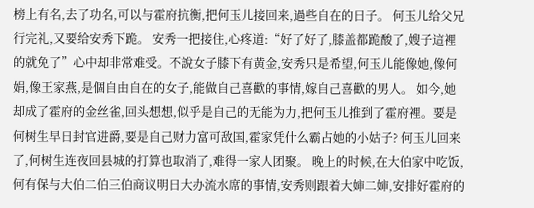榜上有名,去了功名,可以与霍府抗衡,把何玉儿接回来,過些自在的日子。 何玉儿给父兄行完礼,又要给安秀下跪。 安秀一把接住,心疼道:“好了好了,膝盖都跪酸了,嫂子這裡的就免了”心中却非常难受。不說女子膝下有黄金,安秀只是希望,何玉儿能像她,像何娟,像王家燕,是個自由自在的女子,能做自己喜歡的事情,嫁自己喜歡的男人。 如今,她却成了霍府的金丝雀,回头想想,似乎是自己的无能为力,把何玉儿推到了霍府裡。要是何树生早日封官进爵,要是自己财力富可敌国,霍家凭什么霸占她的小姑子? 何玉儿回来了,何树生连夜回县城的打算也取消了,难得一家人团聚。 晚上的时候,在大伯家中吃饭,何有保与大伯二伯三伯商议明日大办流水席的事情,安秀则跟着大婶二婶,安排好霍府的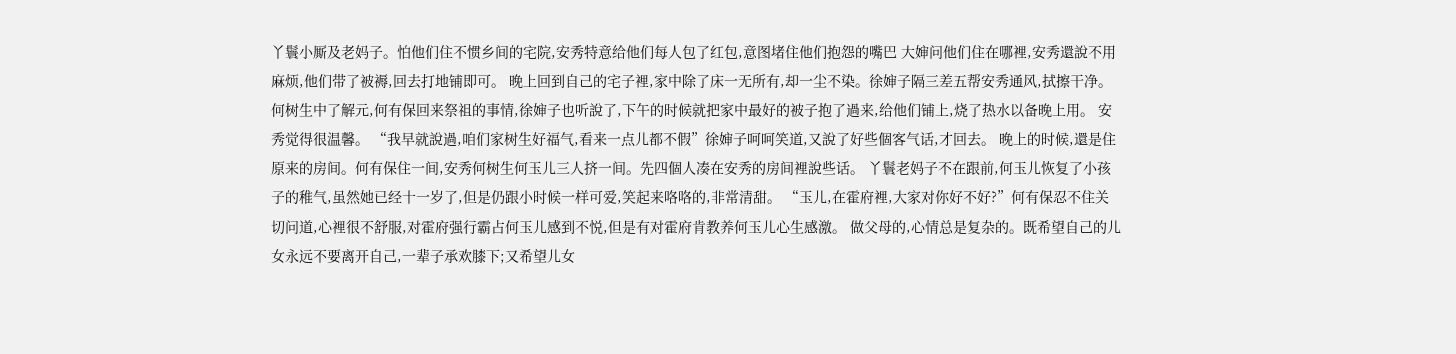丫鬟小厮及老妈子。怕他们住不惯乡间的宅院,安秀特意给他们每人包了红包,意图堵住他们抱怨的嘴巴 大婶问他们住在哪裡,安秀還說不用麻烦,他们带了被褥,回去打地铺即可。 晚上回到自己的宅子裡,家中除了床一无所有,却一尘不染。徐婶子隔三差五帮安秀通风,拭擦干净。 何树生中了解元,何有保回来祭祖的事情,徐婶子也听說了,下午的时候就把家中最好的被子抱了過来,给他们铺上,烧了热水以备晚上用。 安秀觉得很温馨。 “我早就說過,咱们家树生好福气,看来一点儿都不假”徐婶子呵呵笑道,又說了好些個客气话,才回去。 晚上的时候,還是住原来的房间。何有保住一间,安秀何树生何玉儿三人挤一间。先四個人凑在安秀的房间裡說些话。 丫鬟老妈子不在跟前,何玉儿恢复了小孩子的稚气,虽然她已经十一岁了,但是仍跟小时候一样可爱,笑起来咯咯的,非常清甜。 “玉儿,在霍府裡,大家对你好不好?”何有保忍不住关切问道,心裡很不舒服,对霍府强行霸占何玉儿感到不悦,但是有对霍府肯教养何玉儿心生感激。 做父母的,心情总是复杂的。既希望自己的儿女永远不要离开自己,一辈子承欢膝下;又希望儿女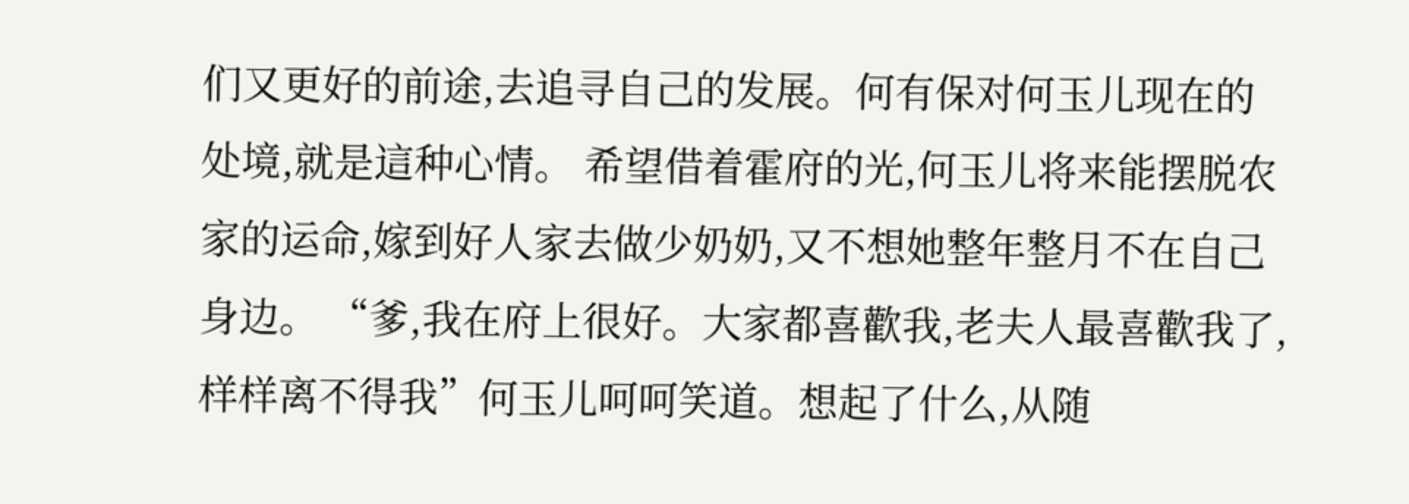们又更好的前途,去追寻自己的发展。何有保对何玉儿现在的处境,就是這种心情。 希望借着霍府的光,何玉儿将来能摆脱农家的运命,嫁到好人家去做少奶奶,又不想她整年整月不在自己身边。 “爹,我在府上很好。大家都喜歡我,老夫人最喜歡我了,样样离不得我”何玉儿呵呵笑道。想起了什么,从随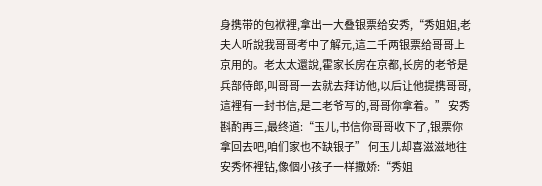身携带的包袱裡,拿出一大叠银票给安秀,“秀姐姐,老夫人听說我哥哥考中了解元,這二千两银票给哥哥上京用的。老太太還說,霍家长房在京都,长房的老爷是兵部侍郎,叫哥哥一去就去拜访他,以后让他提携哥哥,這裡有一封书信,是二老爷写的,哥哥你拿着。” 安秀斟酌再三,最终道:“玉儿,书信你哥哥收下了,银票你拿回去吧,咱们家也不缺银子” 何玉儿却喜滋滋地往安秀怀裡钻,像個小孩子一样撒娇:“秀姐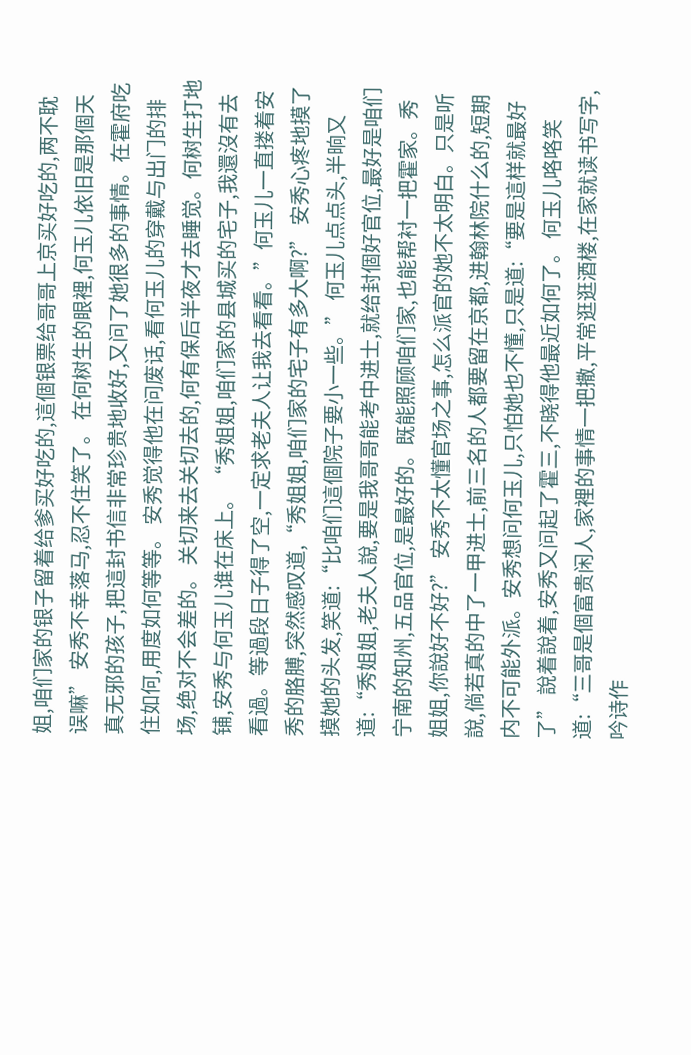姐,咱们家的银子留着给爹买好吃的,這個银票给哥哥上京买好吃的,两不耽误嘛” 安秀不幸落马,忍不住笑了。 在何树生的眼裡,何玉儿依旧是那個天真无邪的孩子,把這封书信非常珍贵地收好,又问了她很多的事情。在霍府吃住如何,用度如何等等。 安秀觉得他在问废话,看何玉儿的穿戴与出门的排场,绝对不会差的。 关切来去关切去的,何有保后半夜才去睡觉。何树生打地铺,安秀与何玉儿谁在床上。 “秀姐姐,咱们家的县城买的宅子,我還沒有去看過。等過段日子得了空,一定求老夫人让我去看看。”何玉儿一直搂着安秀的胳膊,突然感叹道,“秀姐姐,咱们家的宅子有多大啊?” 安秀心疼地摸了摸她的头发,笑道:“比咱们這個院子要小一些。” 何玉儿点点头,半晌又道:“秀姐姐,老夫人說,要是我哥哥能考中进士,就给封個好官位,最好是咱们宁南的知州,五品官位,是最好的。既能照顾咱们家,也能帮衬一把霍家。秀姐姐,你說好不好?” 安秀不太懂官场之事,怎么派官的她不太明白。只是听說,倘若真的中了一甲进士,前三名的人都要留在京都,进翰林院什么的,短期内不可能外派。安秀想问何玉儿,只怕她也不懂,只是道:“要是這样就最好了” 說着說着,安秀又问起了霍三,不晓得他最近如何了。 何玉儿咯咯笑道:“三哥是個富贵闲人,家裡的事情一把撒,平常逛逛酒楼,在家就读书写字,吟诗作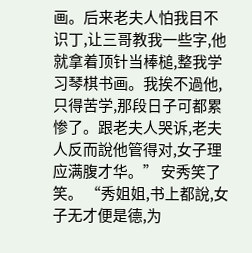画。后来老夫人怕我目不识丁,让三哥教我一些字,他就拿着顶针当棒槌,整我学习琴棋书画。我挨不過他,只得苦学,那段日子可都累惨了。跟老夫人哭诉,老夫人反而說他管得对,女子理应满腹才华。” 安秀笑了笑。 “秀姐姐,书上都說,女子无才便是德,为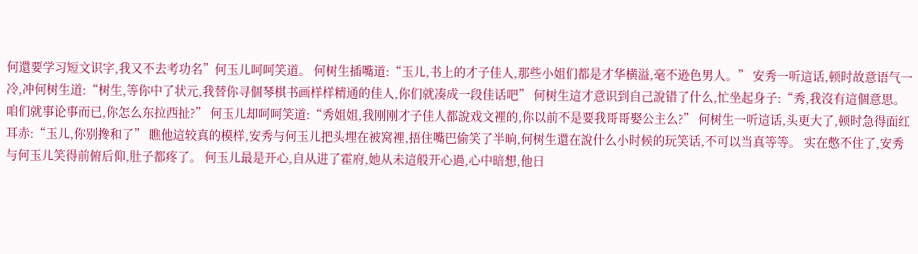何還要学习短文识字,我又不去考功名”何玉儿呵呵笑道。 何树生插嘴道:“玉儿,书上的才子佳人,那些小姐们都是才华横溢,毫不逊色男人。” 安秀一听這话,顿时故意语气一冷,冲何树生道:“树生,等你中了状元,我替你寻個琴棋书画样样精通的佳人,你们就凑成一段佳话吧” 何树生這才意识到自己說错了什么,忙坐起身子:“秀,我沒有這個意思。咱们就事论事而已,你怎么东拉西扯?” 何玉儿却呵呵笑道:“秀姐姐,我刚刚才子佳人都說戏文裡的,你以前不是要我哥哥娶公主么?” 何树生一听這话,头更大了,顿时急得面红耳赤:“玉儿,你别搀和了” 瞧他這较真的模样,安秀与何玉儿把头埋在被窝裡,捂住嘴巴偷笑了半晌,何树生還在說什么小时候的玩笑话,不可以当真等等。 实在憋不住了,安秀与何玉儿笑得前俯后仰,肚子都疼了。 何玉儿最是开心,自从进了霍府,她从未這般开心過,心中暗想,他日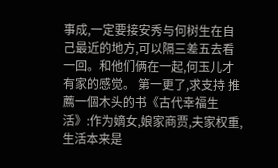事成,一定要接安秀与何树生在自己最近的地方,可以隔三差五去看一回。和他们俩在一起,何玉儿才有家的感觉。 第一更了,求支持 推薦一個木头的书《古代幸福生活》:作为嫡女,娘家商贾,夫家权重,生活本来是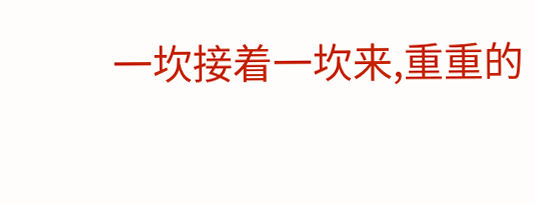一坎接着一坎来,重重的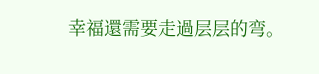幸福還需要走過层层的弯。